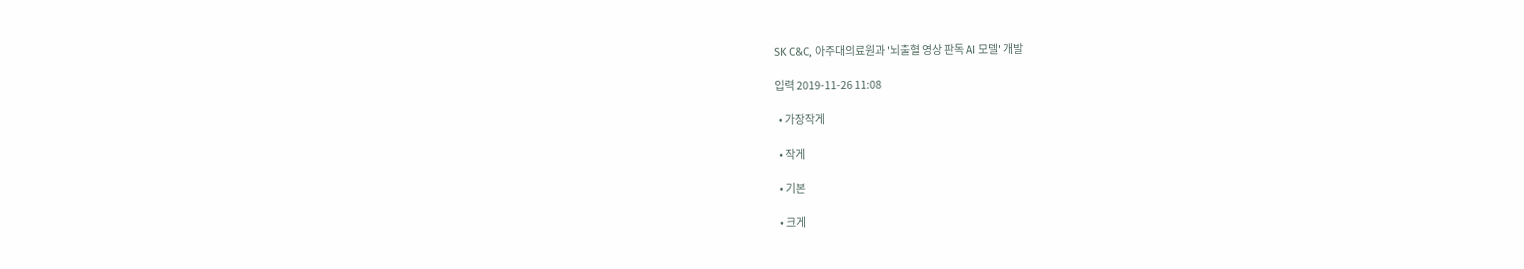SK C&C, 아주대의료원과 '뇌출혈 영상 판독 AI 모델' 개발

입력 2019-11-26 11:08

  • 가장작게

  • 작게

  • 기본

  • 크게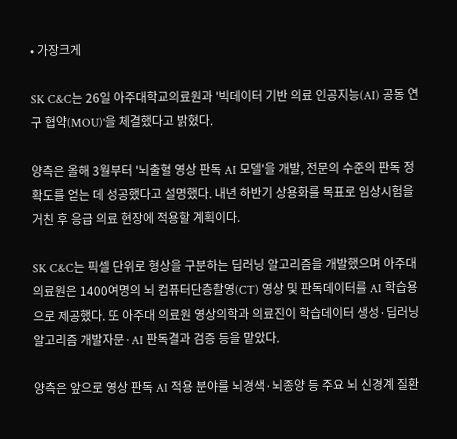• 가장크게

SK C&C는 26일 아주대학교의료원과 '빅데이터 기반 의료 인공지능(AI) 공동 연구 협약(MOU)'을 체결했다고 밝혔다.

양측은 올해 3월부터 '뇌출혈 영상 판독 AI 모델'을 개발, 전문의 수준의 판독 정확도를 얻는 데 성공했다고 설명했다. 내년 하반기 상용화를 목표로 임상시험을 거친 후 응급 의료 현장에 적용할 계획이다.

SK C&C는 픽셀 단위로 형상을 구분하는 딥러닝 알고리즘을 개발했으며 아주대 의료원은 1400여명의 뇌 컴퓨터단층촬영(CT) 영상 및 판독데이터를 AI 학습용으로 제공했다. 또 아주대 의료원 영상의학과 의료진이 학습데이터 생성·딥러닝 알고리즘 개발자문·AI 판독결과 검증 등을 맡았다.

양측은 앞으로 영상 판독 AI 적용 분야를 뇌경색·뇌종양 등 주요 뇌 신경계 질환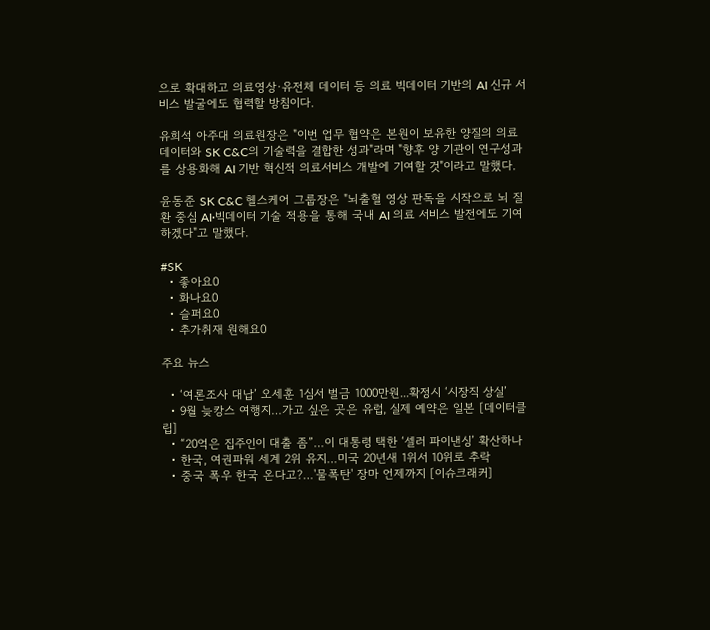으로 확대하고 의료영상·유전체 데이터 등 의료 빅데이터 기반의 AI 신규 서비스 발굴에도 협력할 방침이다.

유희석 아주대 의료원장은 "이번 업무 협약은 본원이 보유한 양질의 의료 데이터와 SK C&C의 기술력을 결합한 성과"라며 "향후 양 기관이 연구성과를 상용화해 AI 기반 혁신적 의료서비스 개발에 기여할 것"이라고 말했다.

윤동준 SK C&C 헬스케어 그룹장은 "뇌출혈 영상 판독을 시작으로 뇌 질환 중심 AI·빅데이터 기술 적용을 통해 국내 AI 의료 서비스 발전에도 기여하겠다"고 말했다.

#SK
  • 좋아요0
  • 화나요0
  • 슬퍼요0
  • 추가취재 원해요0

주요 뉴스

  • ‘여론조사 대납’ 오세훈 1심서 벌금 1000만원...확정시 ‘시장직 상실’
  • 9월 늦캉스 여행지…가고 싶은 곳은 유럽, 실제 예약은 일본 [데이터클립]
  • “20억은 집주인이 대출 좀”…이 대통령 택한 ‘셀러 파이낸싱’ 확산하나
  • 한국, 여권파워 세계 2위 유지…미국 20년새 1위서 10위로 추락
  • 중국 폭우 한국 온다고?…'물폭탄' 장마 언제까지 [이슈크래커]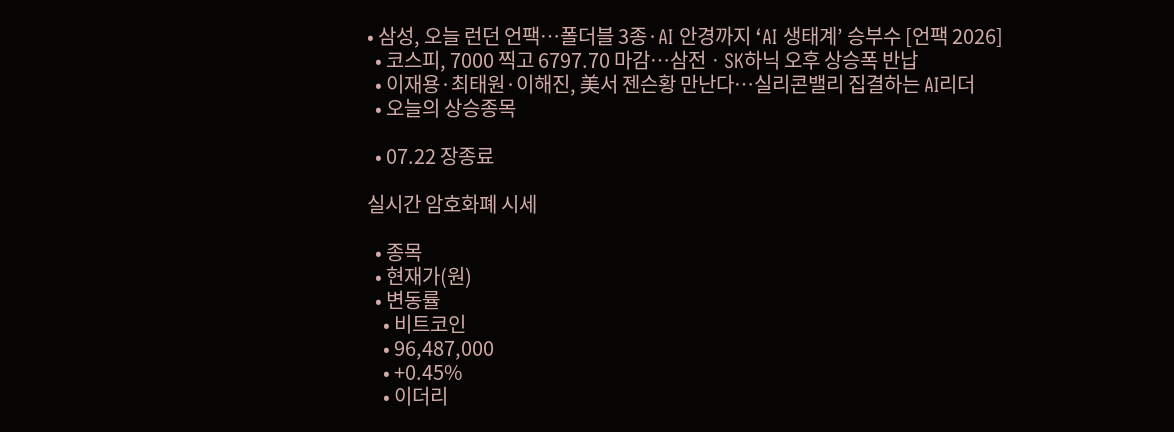• 삼성, 오늘 런던 언팩…폴더블 3종·AI 안경까지 ‘AI 생태계’ 승부수 [언팩 2026]
  • 코스피, 7000 찍고 6797.70 마감⋯삼전ㆍSK하닉 오후 상승폭 반납
  • 이재용·최태원·이해진, 美서 젠슨황 만난다⋯실리콘밸리 집결하는 AI리더
  • 오늘의 상승종목

  • 07.22 장종료

실시간 암호화폐 시세

  • 종목
  • 현재가(원)
  • 변동률
    • 비트코인
    • 96,487,000
    • +0.45%
    • 이더리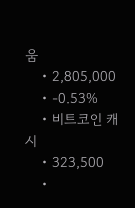움
    • 2,805,000
    • -0.53%
    • 비트코인 캐시
    • 323,500
    •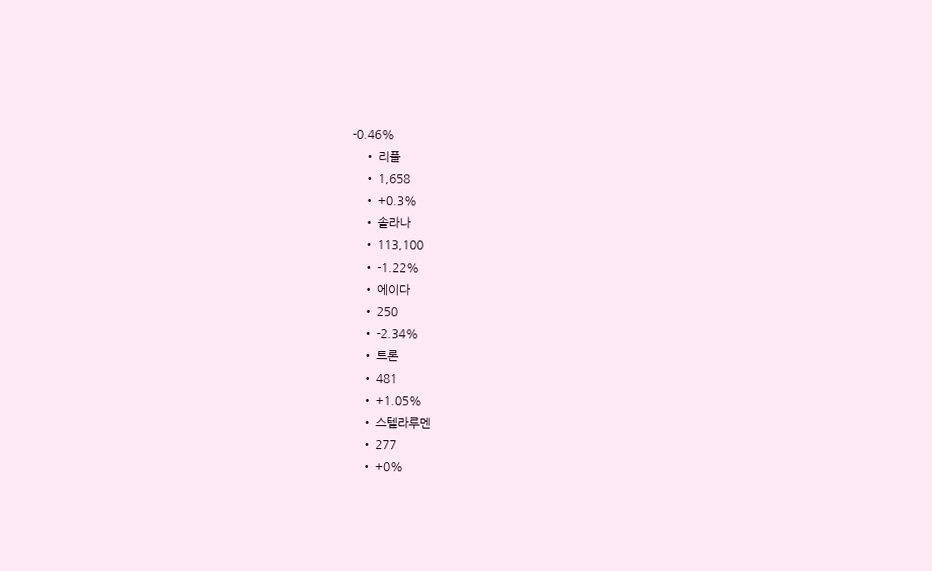-0.46%
    • 리플
    • 1,658
    • +0.3%
    • 솔라나
    • 113,100
    • -1.22%
    • 에이다
    • 250
    • -2.34%
    • 트론
    • 481
    • +1.05%
    • 스텔라루멘
    • 277
    • +0%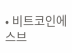• 비트코인에스브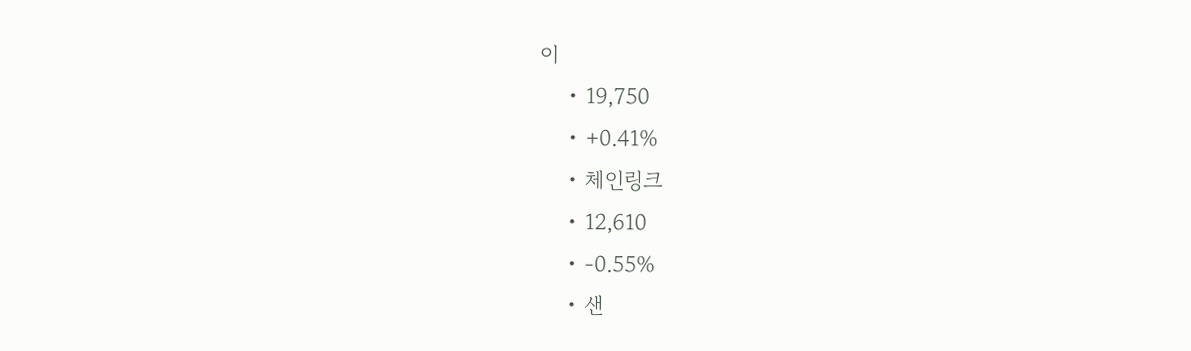이
    • 19,750
    • +0.41%
    • 체인링크
    • 12,610
    • -0.55%
    • 샌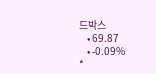드박스
    • 69.87
    • -0.09%
*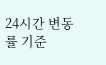24시간 변동률 기준